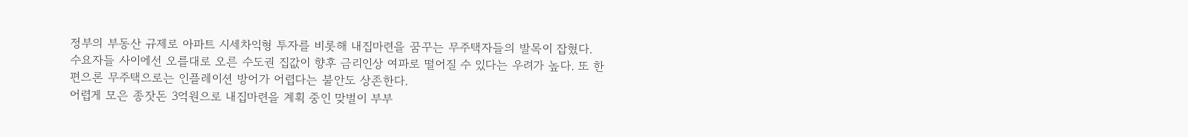정부의 부동산 규제로 아파트 시세차익형 투자를 비롯해 내집마련을 꿈꾸는 무주택자들의 발목이 잡혔다.
수요자들 사이에선 오를대로 오른 수도권 집값이 향후 금리인상 여파로 떨어질 수 있다는 우려가 높다. 또 한편으론 무주택으로는 인플레이션 방어가 어렵다는 불안도 상존한다.
어렵게 모은 종잣돈 3억원으로 내집마련을 계획 중인 맞벌이 부부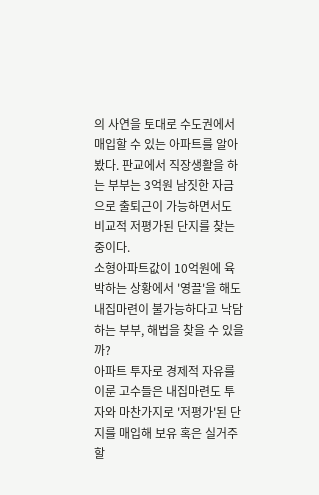의 사연을 토대로 수도권에서 매입할 수 있는 아파트를 알아봤다. 판교에서 직장생활을 하는 부부는 3억원 남짓한 자금으로 출퇴근이 가능하면서도 비교적 저평가된 단지를 찾는 중이다.
소형아파트값이 10억원에 육박하는 상황에서 '영끌'을 해도 내집마련이 불가능하다고 낙담하는 부부, 해법을 찾을 수 있을까?
아파트 투자로 경제적 자유를 이룬 고수들은 내집마련도 투자와 마찬가지로 '저평가'된 단지를 매입해 보유 혹은 실거주할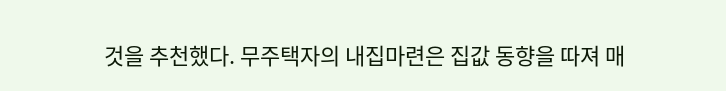것을 추천했다. 무주택자의 내집마련은 집값 동향을 따져 매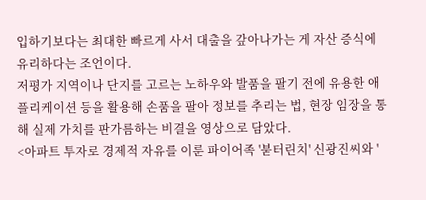입하기보다는 최대한 빠르게 사서 대출을 갚아나가는 게 자산 증식에 유리하다는 조언이다.
저평가 지역이나 단지를 고르는 노하우와 발품을 팔기 전에 유용한 애플리케이션 등을 활용해 손품을 팔아 정보를 추리는 법, 현장 임장을 통해 실제 가치를 판가름하는 비결을 영상으로 담았다.
<아파트 투자로 경제적 자유를 이룬 파이어족 '붇터린치' 신광진씨와 '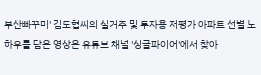부산빠꾸미' 김도협씨의 실거주 및 투자용 저평가 아파트 선별 노하우를 담은 영상은 유튜브 채널 '싱글파이어'에서 찾아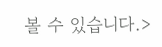볼 수 있습니다.>